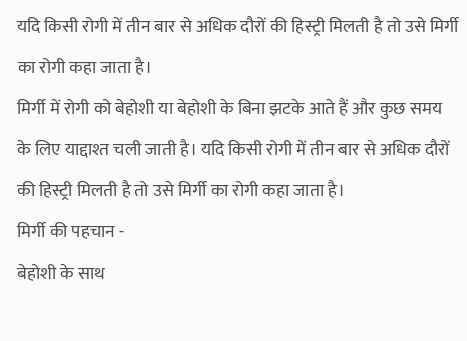यदि किसी रोगी में तीन बार से अधिक दौरों की हिस्ट्री मिलती है तो उसे मिर्गी का रोगी कहा जाता है।
मिर्गी में रोगी को बेहोशी या बेहोशी के बिना झटके आते हैं और कुछ समय के लिए याद्दाश्त चली जाती है। यदि किसी रोगी में तीन बार से अधिक दौरों की हिस्ट्री मिलती है तो उसे मिर्गी का रोगी कहा जाता है।
मिर्गी की पहचान -
बेहोशी के साथ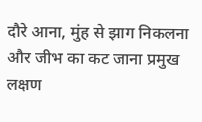दौरे आना, मुंह से झाग निकलना और जीभ का कट जाना प्रमुख लक्षण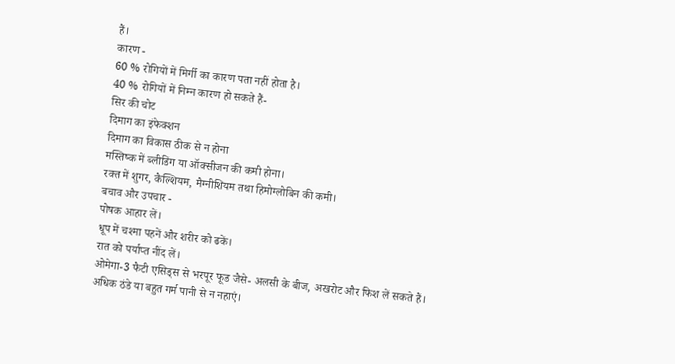हैं।
कारण -
60 % रोगियों में मिर्गी का कारण पता नहीं होता है।
40 % रोगियों में निम्न कारण हो सकते हैं-
सिर की चोट
दिमाग का इंफेक्शन
दिमाग का विकास ठीक से न होना
मस्तिष्क में ब्लीडिंग या ऑक्सीजन की कमी होना।
रक्त में शुगर, कैल्शियम, मैग्नीशियम तथा हिमोग्लोबिन की कमी।
बचाव और उपचार -
पोषक आहार लें।
धूप में चश्मा पहनें और शरीर को ढकें।
रात को पर्याप्त नींद लें।
ओमेगा-3 फैटी एसिड्स से भरपूर फूड जैसे- अलसी के बीज, अखरोट और फिश लें सकते हैं।
अधिक ठंडे या बहुत गर्म पानी से न नहाएं।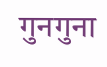गुनगुना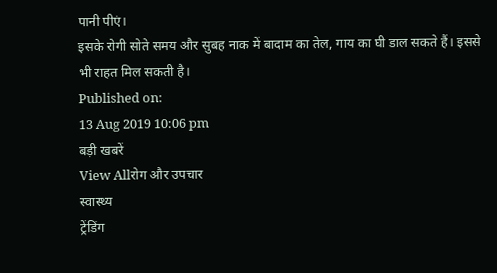पानी पीएं।
इसके रोगी सोते समय और सुबह नाक में बादाम का तेल, गाय का घी डाल सकते हैं। इससे भी राहत मिल सकती है।
Published on:
13 Aug 2019 10:06 pm
बड़ी खबरें
View Allरोग और उपचार
स्वास्थ्य
ट्रेंडिंग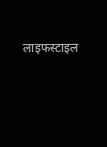लाइफस्टाइल